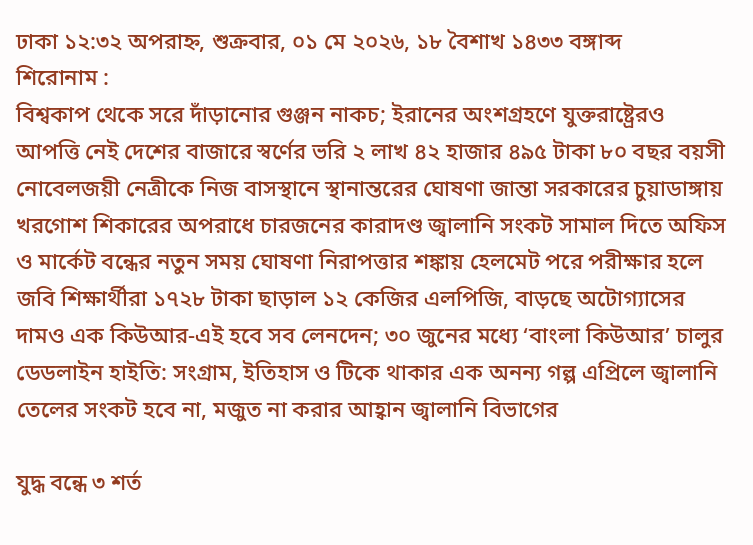ঢাকা ১২:৩২ অপরাহ্ন, শুক্রবার, ০১ মে ২০২৬, ১৮ বৈশাখ ১৪৩৩ বঙ্গাব্দ
শিরোনাম :
বিশ্বকাপ থেকে সরে দাঁড়ানোর গুঞ্জন নাকচ; ইরানের অংশগ্রহণে যুক্তরাষ্ট্রেরও আপত্তি নেই দেশের বাজারে স্বর্ণের ভরি ২ লাখ ৪২ হাজার ৪৯৫ টাকা ৮০ বছর বয়সী নোবেলজয়ী নেত্রীকে নিজ বাসস্থানে স্থানান্তরের ঘোষণা জান্তা সরকারের চুয়াডাঙ্গায় খরগোশ শিকারের অপরাধে চারজনের কারাদণ্ড জ্বালানি সংকট সামাল দিতে অফিস ও মার্কেট বন্ধের নতুন সময় ঘোষণা নিরাপত্তার শঙ্কায় হেলমেট পরে পরীক্ষার হলে জবি শিক্ষার্থীরা ১৭২৮ টাকা ছাড়াল ১২ কেজির এলপিজি, বাড়ছে অটোগ্যাসের দামও এক কিউআর-এই হবে সব লেনদেন; ৩০ জুনের মধ্যে ‘বাংলা কিউআর’ চালুর ডেডলাইন হাইতি: সংগ্রাম, ইতিহাস ও টিকে থাকার এক অনন্য গল্প এপ্রিলে জ্বালানি তেলের সংকট হবে না, মজুত না করার আহ্বান জ্বালানি বিভাগের

যুদ্ধ বন্ধে ৩ শর্ত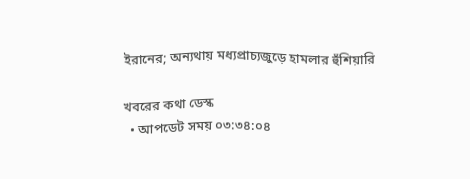ইরানের; অন্যথায় মধ্যপ্রাচ্যজুড়ে হামলার হুঁশিয়ারি

খবরের কথা ডেস্ক
  • আপডেট সময় ০৩:৩৪:০৪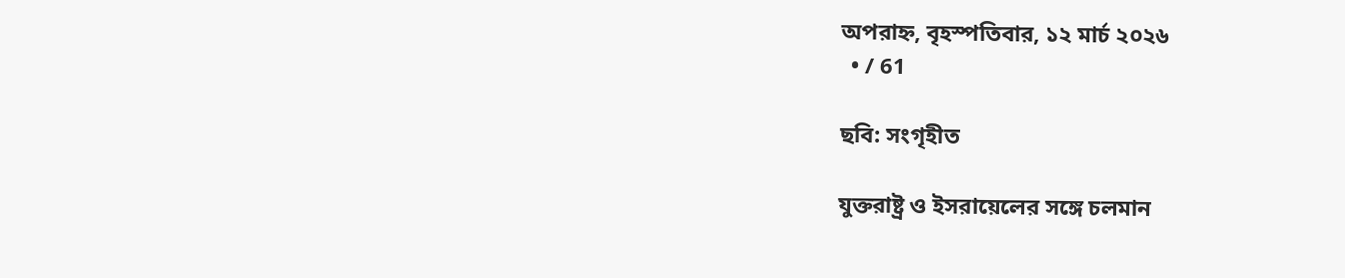অপরাহ্ন, বৃহস্পতিবার, ১২ মার্চ ২০২৬
  • / 61

ছবি: সংগৃহীত

যুক্তরাষ্ট্র ও ইসরায়েলের সঙ্গে চলমান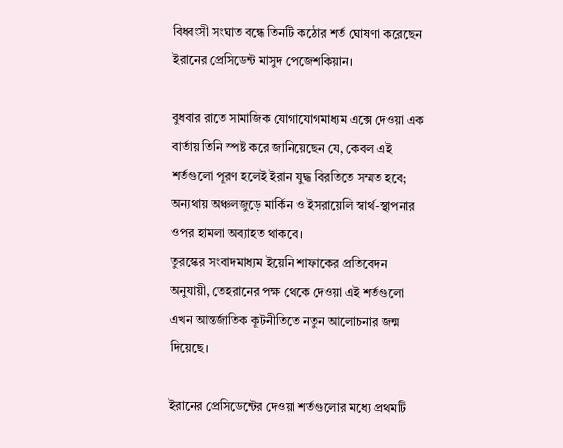বিধ্বংসী সংঘাত বন্ধে তিনটি কঠোর শর্ত ঘোষণা করেছেন ইরানের প্রেসিডেন্ট মাসুদ পেজেশকিয়ান।

বুধবার রাতে সামাজিক যোগাযোগমাধ্যম এক্সে দেওয়া এক বার্তায় তিনি স্পষ্ট করে জানিয়েছেন যে, কেবল এই শর্তগুলো পূরণ হলেই ইরান যুদ্ধ বিরতিতে সম্মত হবে; অন্যথায় অঞ্চলজুড়ে মার্কিন ও ইসরায়েলি স্বার্থ-স্থাপনার ওপর হামলা অব্যাহত থাকবে।
তুরস্কের সংবাদমাধ্যম ইয়েনি শাফাকের প্রতিবেদন অনুযায়ী, তেহরানের পক্ষ থেকে দেওয়া এই শর্তগুলো এখন আন্তর্জাতিক কূটনীতিতে নতুন আলোচনার জন্ম দিয়েছে।

ইরানের প্রেসিডেন্টের দেওয়া শর্তগুলোর মধ্যে প্রথমটি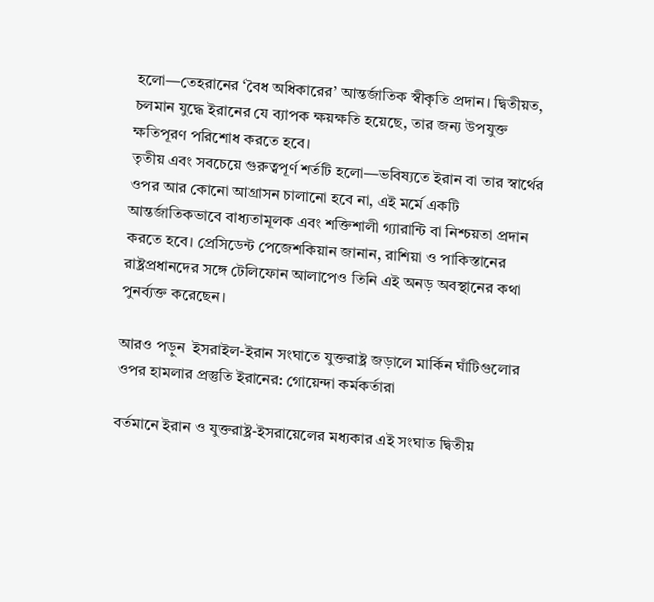হলো—তেহরানের ‘বৈধ অধিকারের’ আন্তর্জাতিক স্বীকৃতি প্রদান। দ্বিতীয়ত, চলমান যুদ্ধে ইরানের যে ব্যাপক ক্ষয়ক্ষতি হয়েছে, তার জন্য উপযুক্ত ক্ষতিপূরণ পরিশোধ করতে হবে।
তৃতীয় এবং সবচেয়ে গুরুত্বপূর্ণ শর্তটি হলো—ভবিষ্যতে ইরান বা তার স্বার্থের ওপর আর কোনো আগ্রাসন চালানো হবে না, এই মর্মে একটি আন্তর্জাতিকভাবে বাধ্যতামূলক এবং শক্তিশালী গ্যারান্টি বা নিশ্চয়তা প্রদান করতে হবে। প্রেসিডেন্ট পেজেশকিয়ান জানান, রাশিয়া ও পাকিস্তানের রাষ্ট্রপ্রধানদের সঙ্গে টেলিফোন আলাপেও তিনি এই অনড় অবস্থানের কথা পুনর্ব্যক্ত করেছেন।

আরও পড়ুন  ইসরাইল-ইরান সংঘাতে যুক্তরাষ্ট্র জড়ালে মার্কিন ঘাঁটিগুলোর ওপর হামলার প্রস্তুতি ইরানের: গোয়েন্দা কর্মকর্তারা

বর্তমানে ইরান ও যুক্তরাষ্ট্র-ইসরায়েলের মধ্যকার এই সংঘাত দ্বিতীয়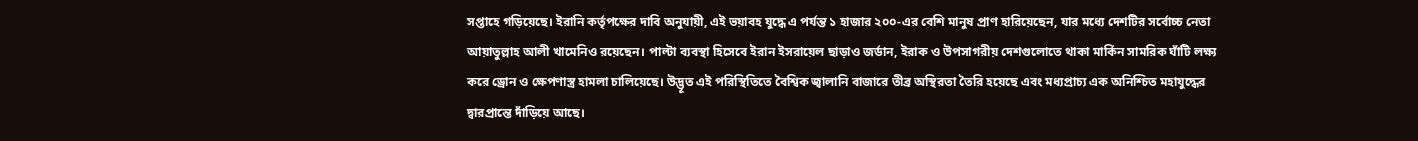সপ্তাহে গড়িয়েছে। ইরানি কর্তৃপক্ষের দাবি অনুযায়ী, এই ভয়াবহ যুদ্ধে এ পর্যন্ত ১ হাজার ২০০-এর বেশি মানুষ প্রাণ হারিয়েছেন, যার মধ্যে দেশটির সর্বোচ্চ নেতা আয়াতুল্লাহ আলী খামেনিও রয়েছেন। পাল্টা ব্যবস্থা হিসেবে ইরান ইসরায়েল ছাড়াও জর্ডান, ইরাক ও উপসাগরীয় দেশগুলোতে থাকা মার্কিন সামরিক ঘাঁটি লক্ষ্য করে ড্রোন ও ক্ষেপণাস্ত্র হামলা চালিয়েছে। উদ্ভূত এই পরিস্থিতিতে বৈশ্বিক জ্বালানি বাজারে তীব্র অস্থিরতা তৈরি হয়েছে এবং মধ্যপ্রাচ্য এক অনিশ্চিত মহাযুদ্ধের দ্বারপ্রান্তে দাঁড়িয়ে আছে।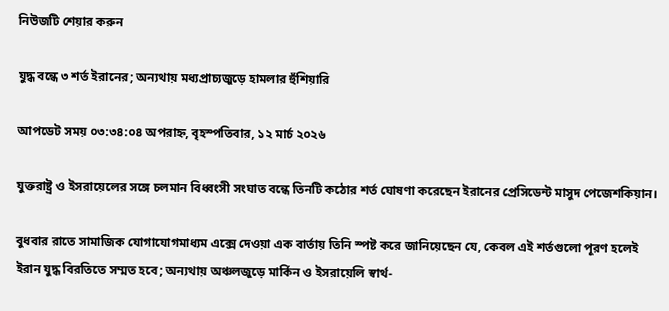নিউজটি শেয়ার করুন

যুদ্ধ বন্ধে ৩ শর্ত ইরানের; অন্যথায় মধ্যপ্রাচ্যজুড়ে হামলার হুঁশিয়ারি

আপডেট সময় ০৩:৩৪:০৪ অপরাহ্ন, বৃহস্পতিবার, ১২ মার্চ ২০২৬

যুক্তরাষ্ট্র ও ইসরায়েলের সঙ্গে চলমান বিধ্বংসী সংঘাত বন্ধে তিনটি কঠোর শর্ত ঘোষণা করেছেন ইরানের প্রেসিডেন্ট মাসুদ পেজেশকিয়ান।

বুধবার রাতে সামাজিক যোগাযোগমাধ্যম এক্সে দেওয়া এক বার্তায় তিনি স্পষ্ট করে জানিয়েছেন যে, কেবল এই শর্তগুলো পূরণ হলেই ইরান যুদ্ধ বিরতিতে সম্মত হবে; অন্যথায় অঞ্চলজুড়ে মার্কিন ও ইসরায়েলি স্বার্থ-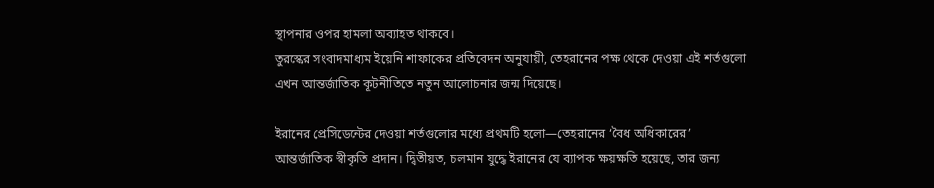স্থাপনার ওপর হামলা অব্যাহত থাকবে।
তুরস্কের সংবাদমাধ্যম ইয়েনি শাফাকের প্রতিবেদন অনুযায়ী, তেহরানের পক্ষ থেকে দেওয়া এই শর্তগুলো এখন আন্তর্জাতিক কূটনীতিতে নতুন আলোচনার জন্ম দিয়েছে।

ইরানের প্রেসিডেন্টের দেওয়া শর্তগুলোর মধ্যে প্রথমটি হলো—তেহরানের ‘বৈধ অধিকারের’ আন্তর্জাতিক স্বীকৃতি প্রদান। দ্বিতীয়ত, চলমান যুদ্ধে ইরানের যে ব্যাপক ক্ষয়ক্ষতি হয়েছে, তার জন্য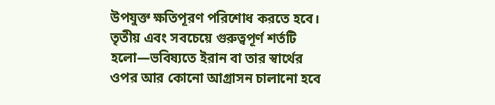উপযুক্ত ক্ষতিপূরণ পরিশোধ করতে হবে।
তৃতীয় এবং সবচেয়ে গুরুত্বপূর্ণ শর্তটি হলো—ভবিষ্যতে ইরান বা তার স্বার্থের ওপর আর কোনো আগ্রাসন চালানো হবে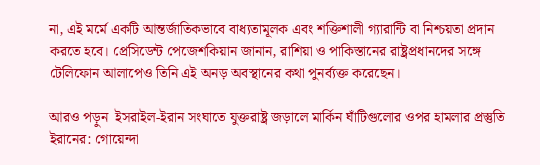না, এই মর্মে একটি আন্তর্জাতিকভাবে বাধ্যতামূলক এবং শক্তিশালী গ্যারান্টি বা নিশ্চয়তা প্রদান করতে হবে। প্রেসিডেন্ট পেজেশকিয়ান জানান, রাশিয়া ও পাকিস্তানের রাষ্ট্রপ্রধানদের সঙ্গে টেলিফোন আলাপেও তিনি এই অনড় অবস্থানের কথা পুনর্ব্যক্ত করেছেন।

আরও পড়ুন  ইসরাইল-ইরান সংঘাতে যুক্তরাষ্ট্র জড়ালে মার্কিন ঘাঁটিগুলোর ওপর হামলার প্রস্তুতি ইরানের: গোয়েন্দা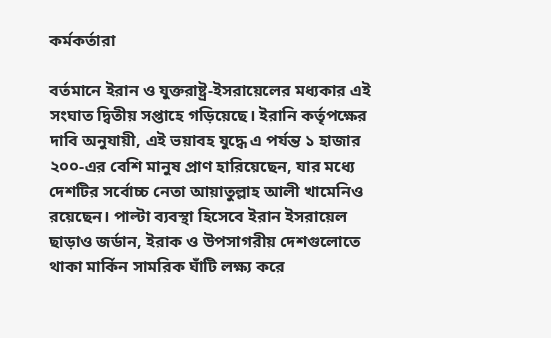কর্মকর্তারা

বর্তমানে ইরান ও যুক্তরাষ্ট্র-ইসরায়েলের মধ্যকার এই সংঘাত দ্বিতীয় সপ্তাহে গড়িয়েছে। ইরানি কর্তৃপক্ষের দাবি অনুযায়ী, এই ভয়াবহ যুদ্ধে এ পর্যন্ত ১ হাজার ২০০-এর বেশি মানুষ প্রাণ হারিয়েছেন, যার মধ্যে দেশটির সর্বোচ্চ নেতা আয়াতুল্লাহ আলী খামেনিও রয়েছেন। পাল্টা ব্যবস্থা হিসেবে ইরান ইসরায়েল ছাড়াও জর্ডান, ইরাক ও উপসাগরীয় দেশগুলোতে থাকা মার্কিন সামরিক ঘাঁটি লক্ষ্য করে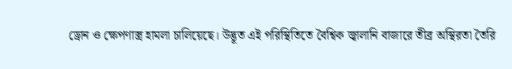ড্রোন ও ক্ষেপণাস্ত্র হামলা চালিয়েছে। উদ্ভূত এই পরিস্থিতিতে বৈশ্বিক জ্বালানি বাজারে তীব্র অস্থিরতা তৈরি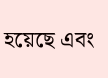হয়েছে এবং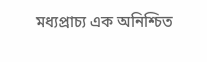মধ্যপ্রাচ্য এক অনিশ্চিত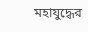মহাযুদ্ধের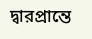দ্বারপ্রান্তে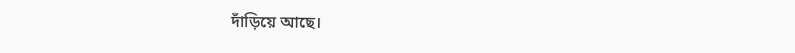দাঁড়িয়ে আছে।